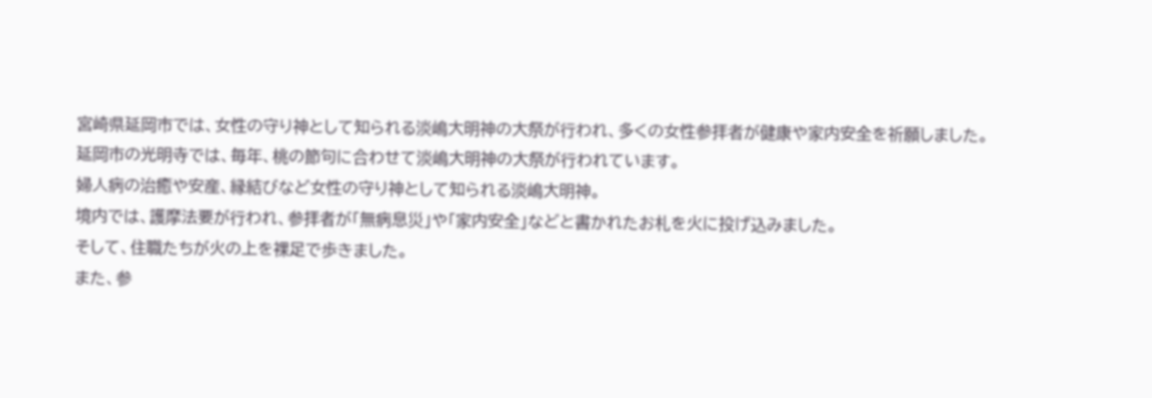宮崎県延岡市では、女性の守り神として知られる淡嶋大明神の大祭が行われ、多くの女性参拝者が健康や家内安全を祈願しました。
延岡市の光明寺では、毎年、桃の節句に合わせて淡嶋大明神の大祭が行われています。
婦人病の治癒や安産、縁結びなど女性の守り神として知られる淡嶋大明神。
境内では、護摩法要が行われ、参拝者が「無病息災」や「家内安全」などと書かれたお札を火に投げ込みました。
そして、住職たちが火の上を裸足で歩きました。
また、参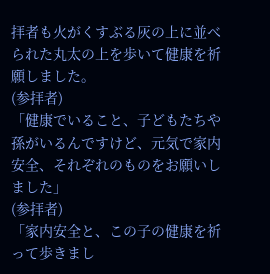拝者も火がくすぶる灰の上に並べられた丸太の上を歩いて健康を祈願しました。
(参拝者)
「健康でいること、子どもたちや孫がいるんですけど、元気で家内安全、それぞれのものをお願いしました」
(参拝者)
「家内安全と、この子の健康を祈って歩きまし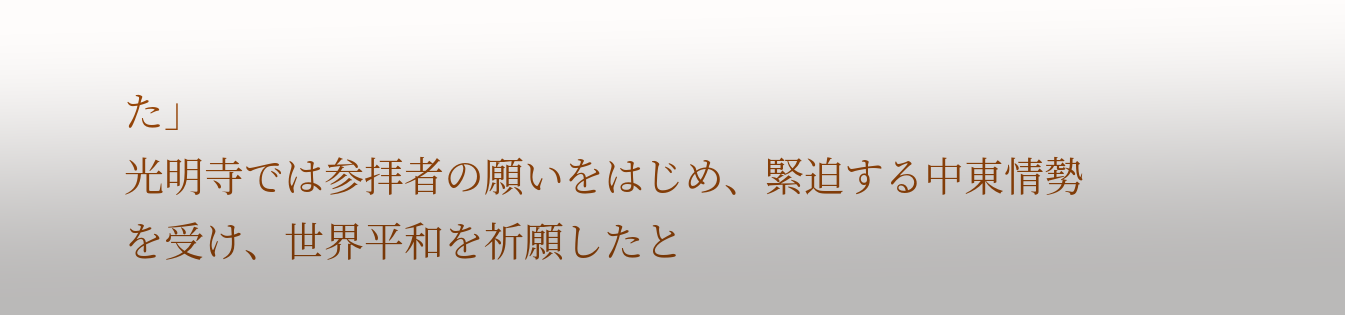た」
光明寺では参拝者の願いをはじめ、緊迫する中東情勢を受け、世界平和を祈願したと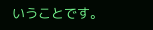いうことです。